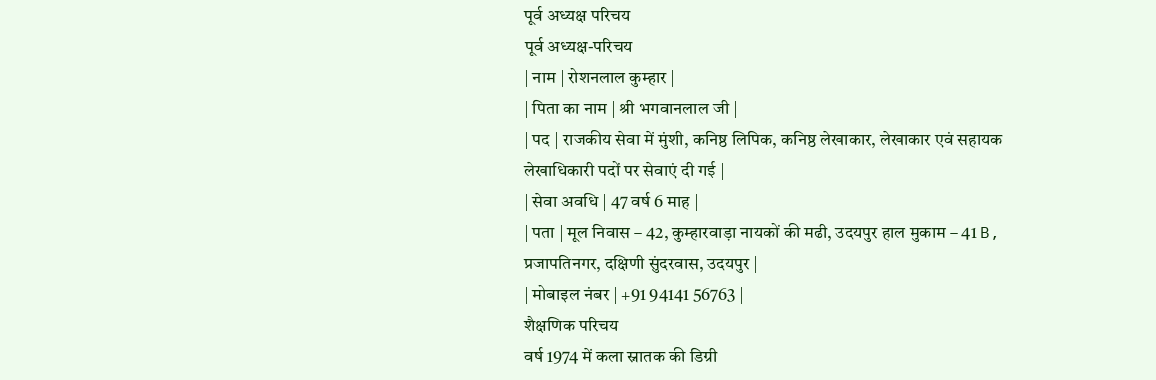पूर्व अध्यक्ष परिचय
पूर्व अध्यक्ष-परिचय
| नाम | रोशनलाल कुम्हार |
| पिता का नाम | श्री भगवानलाल जी |
| पद | राजकीय सेवा में मुंशी, कनिष्ठ लिपिक, कनिष्ठ लेखाकार, लेखाकार एवं सहायक लेखाधिकारी पदों पर सेवाएं दी गई |
| सेवा अवधि | 47 वर्ष 6 माह |
| पता | मूल निवास – 42, कुम्हारवाड़ा नायकों की मढी, उदयपुर हाल मुकाम – 41 B, प्रजापतिनगर, दक्षिणी सुंदरवास, उदयपुर |
| मोबाइल नंबर | +91 94141 56763 |
शैक्षणिक परिचय
वर्ष 1974 में कला स्नातक की डिग्री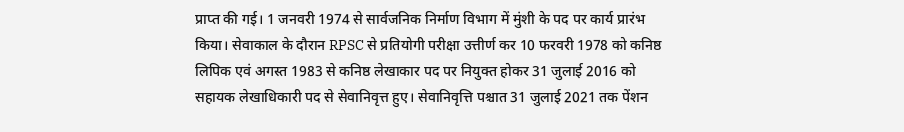प्राप्त की गई। 1 जनवरी 1974 से सार्वजनिक निर्माण विभाग में मुंशी के पद पर कार्य प्रारंभ किया। सेवाकाल के दौरान RPSC से प्रतियोगी परीक्षा उत्तीर्ण कर 10 फरवरी 1978 को कनिष्ठ लिपिक एवं अगस्त 1983 से कनिष्ठ लेखाकार पद पर नियुक्त होकर 31 जुलाई 2016 को सहायक लेखाधिकारी पद से सेवानिवृत्त हुए। सेवानिवृत्ति पश्चात 31 जुलाई 2021 तक पेंशन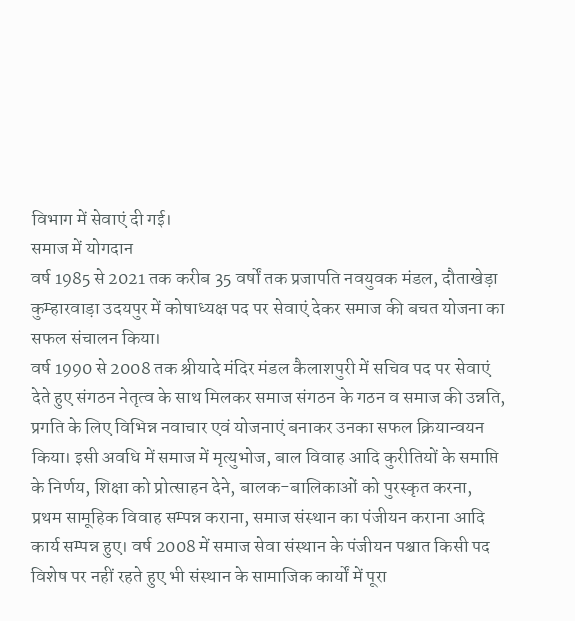विभाग में सेवाएं दी गई।
समाज में योगदान
वर्ष 1985 से 2021 तक करीब 35 वर्षों तक प्रजापति नवयुवक मंडल, दौताखेड़ा कुम्हारवाड़ा उदयपुर में कोषाध्यक्ष पद पर सेवाएं देकर समाज की बचत योजना का सफल संचालन किया।
वर्ष 1990 से 2008 तक श्रीयादे मंदिर मंडल कैलाशपुरी में सचिव पद पर सेवाएं देते हुए संगठन नेतृत्व के साथ मिलकर समाज संगठन के गठन व समाज की उन्नति, प्रगति के लिए विभिन्न नवाचार एवं योजनाएं बनाकर उनका सफल क्रियान्वयन किया। इसी अवधि में समाज में मृत्युभोज, बाल विवाह आदि कुरीतियों के समाप्ति के निर्णय, शिक्षा को प्रोत्साहन देने, बालक-बालिकाओं को पुरस्कृत करना, प्रथम सामूहिक विवाह सम्पन्न कराना, समाज संस्थान का पंजीयन कराना आदि कार्य सम्पन्न हुए। वर्ष 2008 में समाज सेवा संस्थान के पंजीयन पश्चात किसी पद विशेष पर नहीं रहते हुए भी संस्थान के सामाजिक कार्यों में पूरा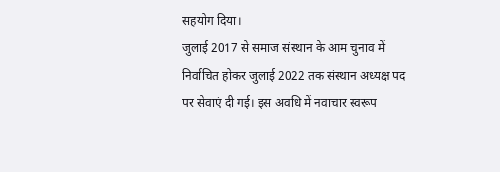सहयोग दिया।
जुलाई 2017 से समाज संस्थान के आम चुनाव में निर्वाचित होकर जुलाई 2022 तक संस्थान अध्यक्ष पद पर सेवाएं दी गई। इस अवधि में नवाचार स्वरूप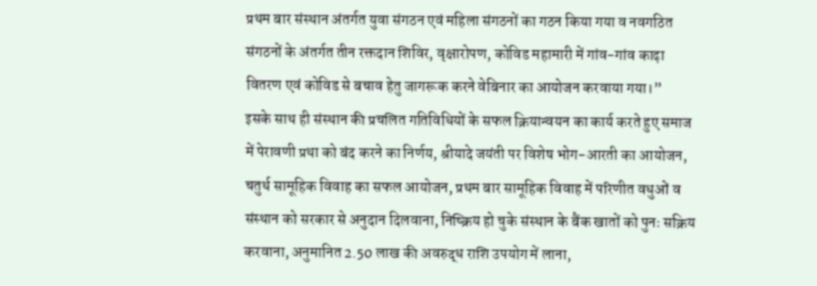प्रथम बार संस्थान अंतर्गत युवा संगठन एवं महिला संगठनों का गठन किया गया व नवगठित संगठनों के अंतर्गत तीन रक्तदान शिविर, वृक्षारोपण, कोविड महामारी में गांव-गांव काढ़ा वितरण एवं कोविड से बचाव हेतु जागरूक करने वेबिनार का आयोजन करवाया गया।”
इसके साथ ही संस्थान की प्रचलित गतिविधियों के सफल क्रियान्वयन का कार्य करते हुए समाज में पेरावणी प्रथा को बंद करने का निर्णय, श्रीयादे जयंती पर विशेष भोग-आरती का आयोजन, चतुर्थ सामूहिक विवाह का सफल आयोजन, प्रथम बार सामूहिक विवाह में परिणीत वधुओं व संस्थान को सरकार से अनुदान दिलवाना, निष्क्रिय हो चुके संस्थान के बैंक खातों को पुनः सक्रिय करवाना, अनुमानित 2.50 लाख की अवरुद्ध राशि उपयोग में लाना,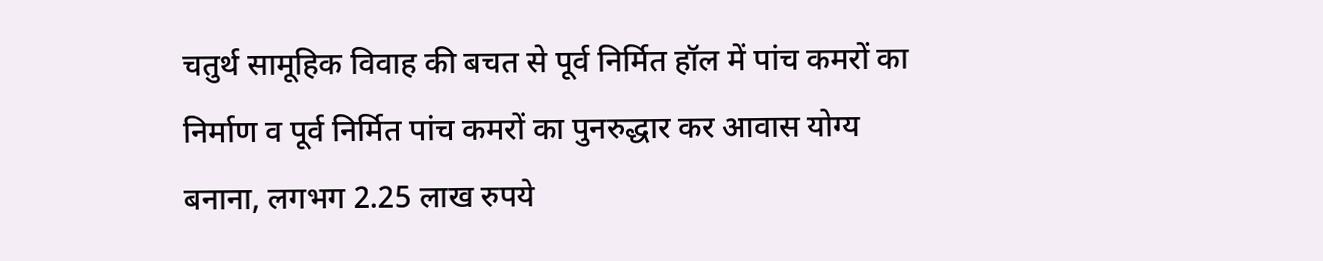चतुर्थ सामूहिक विवाह की बचत से पूर्व निर्मित हॉल में पांच कमरों का निर्माण व पूर्व निर्मित पांच कमरों का पुनरुद्धार कर आवास योग्य बनाना, लगभग 2.25 लाख रुपये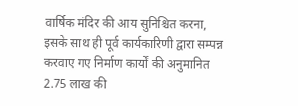वार्षिक मंदिर की आय सुनिश्चित करना, इसके साथ ही पूर्व कार्यकारिणी द्वारा सम्पन्न करवाए गए निर्माण कार्यों की अनुमानित 2.75 लाख की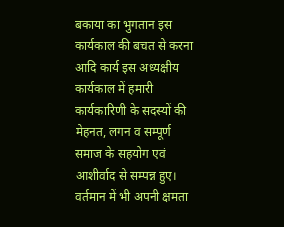बकाया का भुगतान इस कार्यकाल की बचत से करना आदि कार्य इस अध्यक्षीय कार्यकाल में हमारी कार्यकारिणी के सदस्यों की मेहनत, लगन व सम्पूर्ण समाज के सहयोग एवं आशीर्वाद से सम्पन्न हुए।
वर्तमान में भी अपनी क्षमता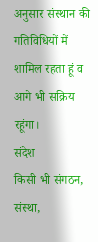अनुसार संस्थान की गतिविधियों में शामिल रहता हूं व आगे भी सक्रिय रहूंगा।
संदेश
किसी भी संगठन, संस्था,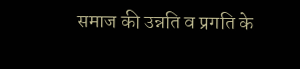समाज की उन्नति व प्रगति के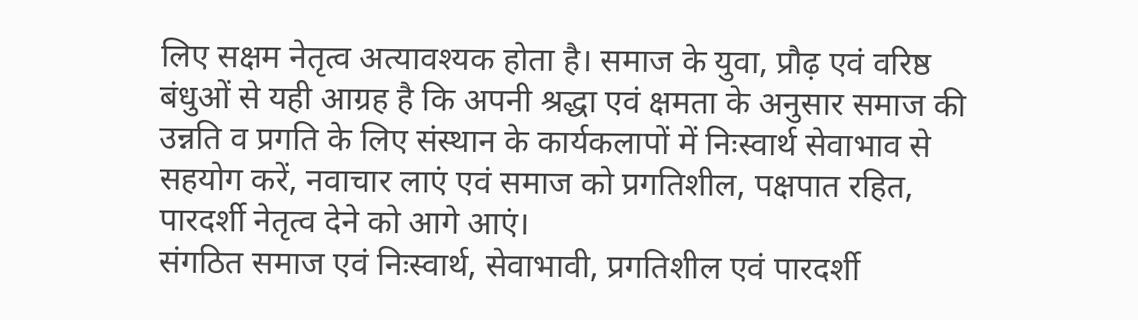लिए सक्षम नेतृत्व अत्यावश्यक होता है। समाज के युवा, प्रौढ़ एवं वरिष्ठ बंधुओं से यही आग्रह है कि अपनी श्रद्धा एवं क्षमता के अनुसार समाज की उन्नति व प्रगति के लिए संस्थान के कार्यकलापों में निःस्वार्थ सेवाभाव से सहयोग करें, नवाचार लाएं एवं समाज को प्रगतिशील, पक्षपात रहित, पारदर्शी नेतृत्व देने को आगे आएं।
संगठित समाज एवं निःस्वार्थ, सेवाभावी, प्रगतिशील एवं पारदर्शी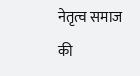नेतृत्व समाज की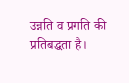उन्नति व प्रगति की प्रतिबद्धता है।